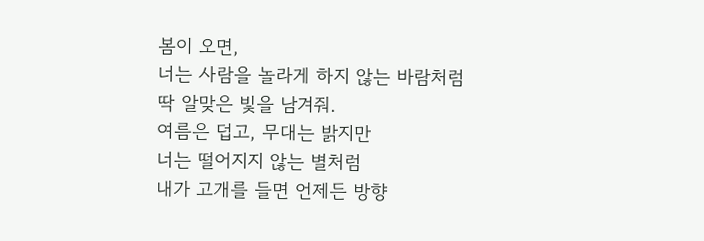봄이 오면,
너는 사람을 놀라게 하지 않는 바람처럼
딱 알맞은 빛을 남겨줘.
여름은 덥고, 무대는 밝지만
너는 떨어지지 않는 별처럼
내가 고개를 들면 언제든 방향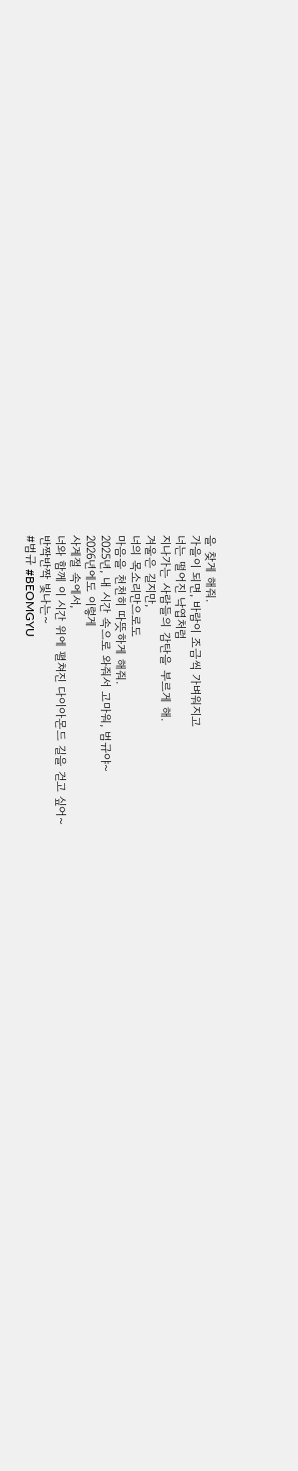을 찾게 해줘.
가을이 되면, 바람이 조금씩 가벼워지고
너는 떨어진 낙엽처럼
지나가는 사람들의 감탄을 부르게 해.
겨울은 길지만,
너의 목소리만으로도
마음을 천천히 따뜻하게 해줘.
2025년, 내 시간 속으로 와줘서 고마워, 범규야~
2026년에도 이렇게
사계절 속에서,
너와 함께 이 시간 위에 펼쳐진 다이아몬드 길을 걷고 싶어~
반짝반짝 빛나는~
#범규 #BEOMGYU